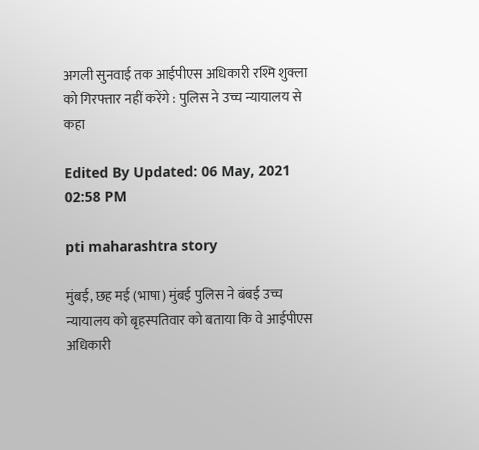अगली सुनवाई तक आईपीएस अधिकारी रश्मि शुक्ला को गिरफ्तार नहीं करेंगे : पुलिस ने उच्च न्यायालय से कहा

Edited By Updated: 06 May, 2021 02:58 PM

pti maharashtra story

मुंबई, छह मई (भाषा) मुंबई पुलिस ने बंबई उच्च न्यायालय को बृहस्पतिवार को बताया कि वे आईपीएस अधिकारी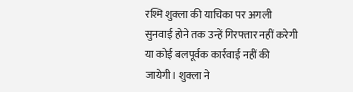रश्मि शुक्ला की याचिका पर अगली सुनवाई होने तक उन्हें गिरफ्तार नहीं करेगी या कोई बलपूर्वक कार्रवाई नहीं की जायेगी। शुक्ला ने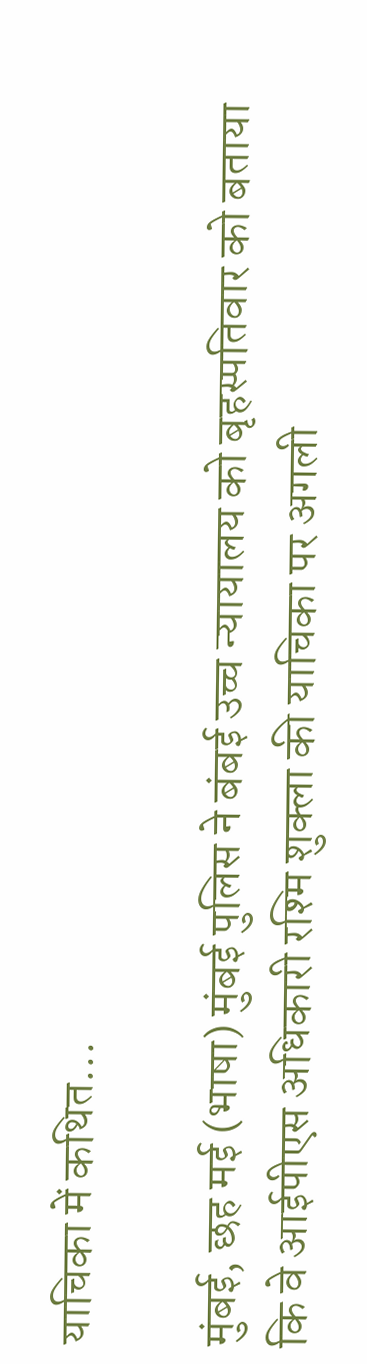याचिका में कथित...

मुंबई, छह मई (भाषा) मुंबई पुलिस ने बंबई उच्च न्यायालय को बृहस्पतिवार को बताया कि वे आईपीएस अधिकारी रश्मि शुक्ला की याचिका पर अगली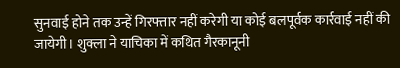सुनवाई होने तक उन्हें गिरफ्तार नहीं करेगी या कोई बलपूर्वक कार्रवाई नहीं की जायेगी। शुक्ला ने याचिका में कथित गैरकानूनी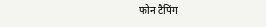फोन टैपिंग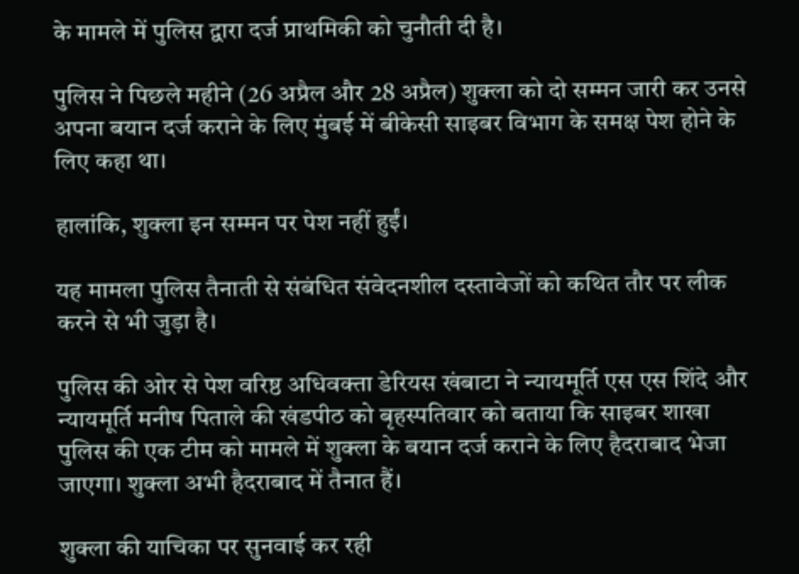के मामले में पुलिस द्वारा दर्ज प्राथमिकी को चुनौती दी है।

पुलिस ने पिछले महीने (26 अप्रैल और 28 अप्रैल) शुक्ला को दो सम्मन जारी कर उनसे अपना बयान दर्ज कराने के लिए मुंबई में बीकेसी साइबर विभाग के समक्ष पेश होने के लिए कहा था।

हालांकि, शुक्ला इन सम्मन पर पेश नहीं हुईं।

यह मामला पुलिस तैनाती से संबंधित संवेदनशील दस्तावेजों को कथित तौर पर लीक करने से भी जुड़ा है।

पुलिस की ओर से पेश वरिष्ठ अधिवक्ता डेरियस खंबाटा ने न्यायमूर्ति एस एस शिंदे और न्यायमूर्ति मनीष पिताले की खंडपीठ को बृहस्पतिवार को बताया कि साइबर शाखा पुलिस की एक टीम को मामले में शुक्ला के बयान दर्ज कराने के लिए हैदराबाद भेजा जाएगा। शुक्ला अभी हैदराबाद में तैनात हैं।

शुक्ला की याचिका पर सुनवाई कर रही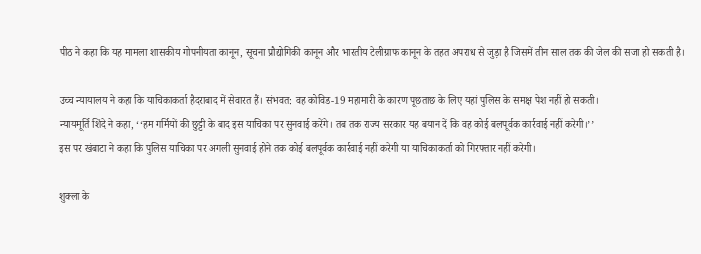पीठ ने कहा कि यह मामला शासकीय गोपनीयता कानून, सूचना प्रौद्योगिकी कानून और भारतीय टेलीग्राफ कानून के तहत अपराध से जुड़ा है जिसमें तीन साल तक की जेल की सजा हो सकती है।

उच्च न्यायालय ने कहा कि याचिकाकर्ता हैदराबाद में सेवारत हैं। संभवत: वह कोविड-19 महामारी के कारण पूछताछ के लिए यहां पुलिस के समक्ष पेश नहीं हो सकती।
न्यायमूर्ति शिंदे ने कहा, ‘‘हम गर्मियों की छुट्टी के बाद इस याचिका पर सुनवाई करेंगे। तब तक राज्य सरकार यह बयान दें कि वह कोई बलपूर्वक कार्रवाई नहीं करेगी।’’
इस पर खंबाटा ने कहा कि पुलिस याचिका पर अगली सुनवाई होने तक कोई बलपूर्वक कार्रवाई नहीं करेगी या याचिकाकर्ता को गिरफ्तार नहीं करेगी।

शुक्ला के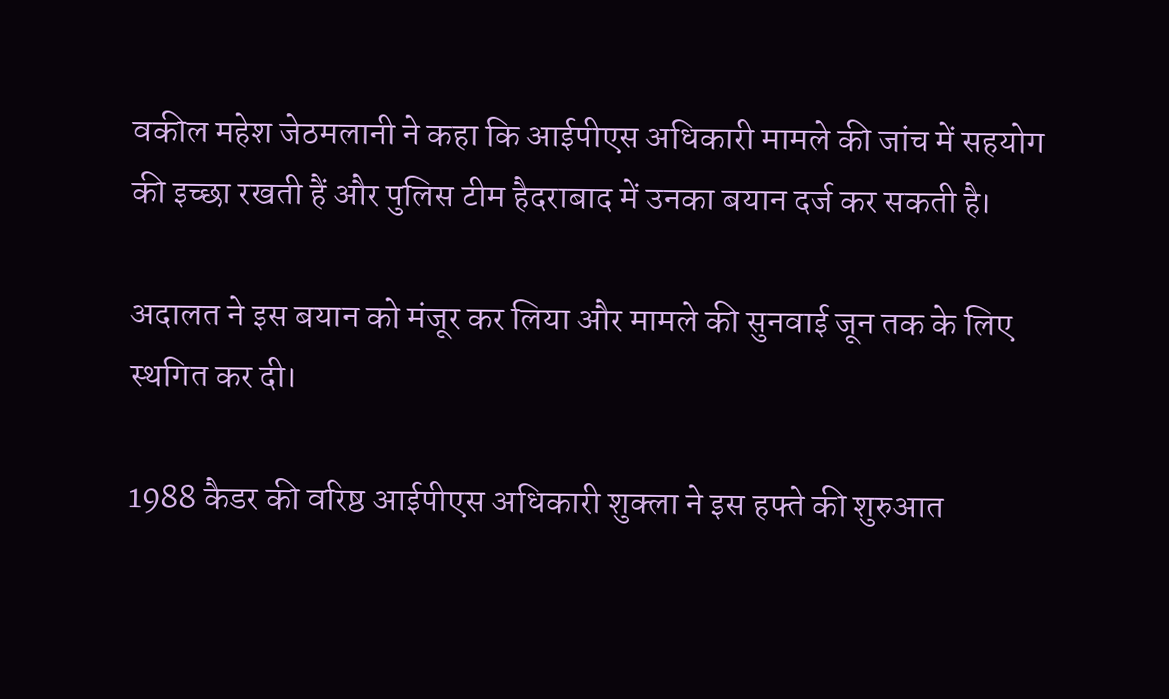वकील महेश जेठमलानी ने कहा कि आईपीएस अधिकारी मामले की जांच में सहयोग की इच्छा रखती हैं और पुलिस टीम हैदराबाद में उनका बयान दर्ज कर सकती है।

अदालत ने इस बयान को मंजूर कर लिया और मामले की सुनवाई जून तक के लिए स्थगित कर दी।

1988 कैडर की वरिष्ठ आईपीएस अधिकारी शुक्ला ने इस हफ्ते की शुरुआत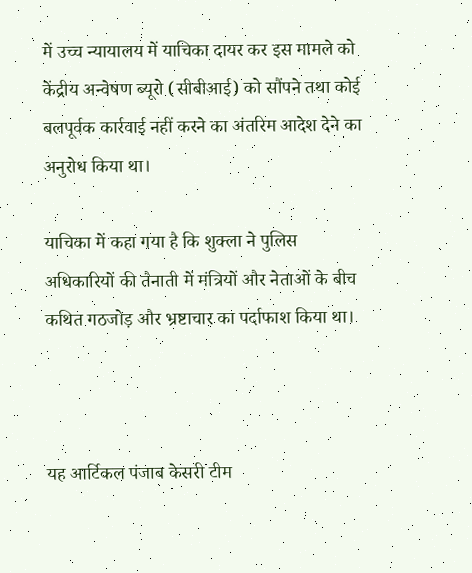में उच्च न्यायालय में याचिका दायर कर इस मामले को केंद्रीय अन्वेषण ब्यूरो (सीबीआई) को सौंपने तथा कोई बलपूर्वक कार्रवाई नहीं करने का अंतरिम आदेश देने का अनुरोध किया था।

याचिका में कहा गया है कि शुक्ला ने पुलिस अधिकारियों की तैनाती में मंत्रियों और नेताओं के बीच कथित गठजोड़ और भ्रष्टाचार का पर्दाफाश किया था।



यह आर्टिकल पंजाब केसरी टीम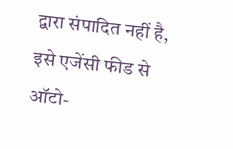द्वारा संपादित नहीं है, इसे एजेंसी फीड से ऑटो-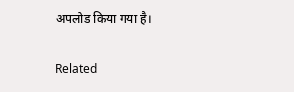अपलोड किया गया है।

Related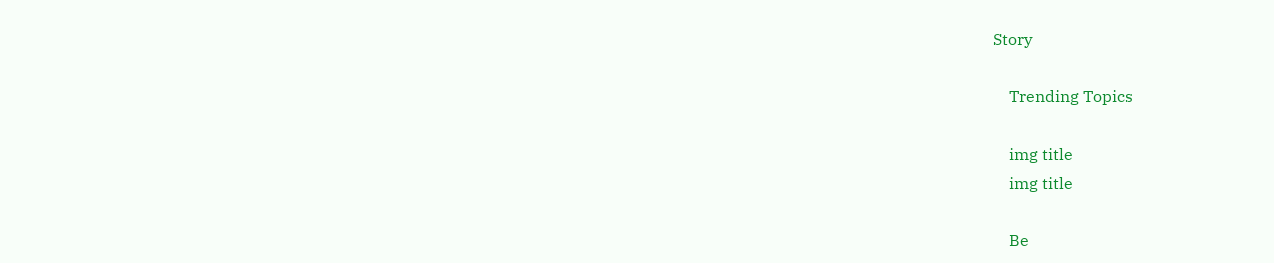Story

    Trending Topics

    img title
    img title

    Be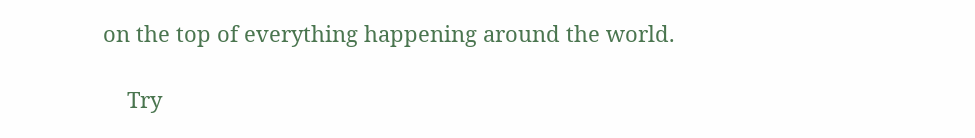on the top of everything happening around the world.

    Try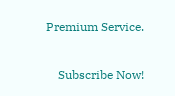Premium Service.

    Subscribe Now!